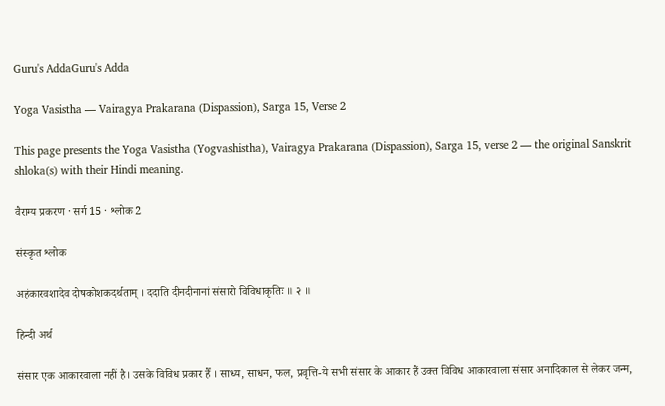Guru's AddaGuru's Adda

Yoga Vasistha — Vairagya Prakarana (Dispassion), Sarga 15, Verse 2

This page presents the Yoga Vasistha (Yogvashistha), Vairagya Prakarana (Dispassion), Sarga 15, verse 2 — the original Sanskrit shloka(s) with their Hindi meaning.

वैराग्य प्रकरण · सर्ग 15 · श्लोक 2

संस्कृत श्लोक

अहंकारवशादेव दोषकोशकदर्थताम् । ददाति दीनदीनानां संसारो विविधाकृतिः ॥ २ ॥

हिन्दी अर्थ

संसार एक आकारवाला नहीं है। उसके विविध प्रकार हैँ । साध्य, साधन, फल, प्रवृत्ति-ये सभी संसार के आकार हैं उक्त विविध आकारवाला संसार अनादिकाल से लेकर जन्म,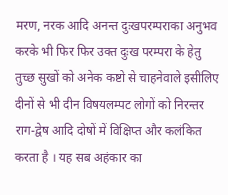मरण, नरक आदि अनन्त दुःखपरम्पराका अनुभव करके भी फिर फिर उक्त दुःख परम्परा के हेतु तुच्छ सुखों को अनेक कष्टो से चाहनेवाले इसीलिए दीनों से भी दीन विषयलम्पट लोगों को निरन्तर राग-द्वेष आदि दोषों में विक्षिप्त और कलंकित करता है । यह सब अहंकार का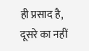ही प्रसाद है, दूसरे का नहीं